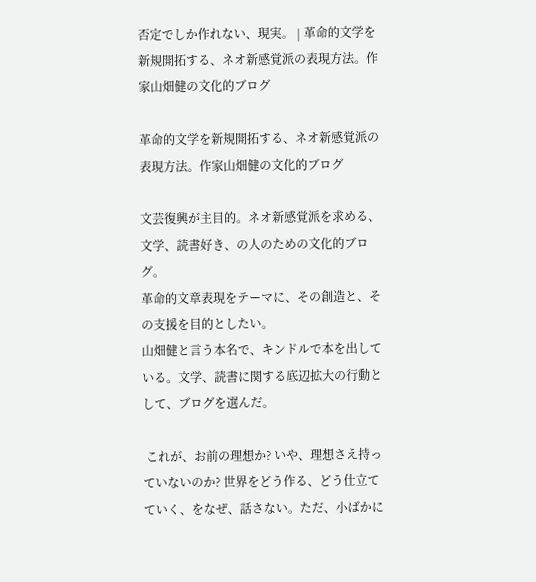否定でしか作れない、現実。 | 革命的文学を新規開拓する、ネオ新感覚派の表現方法。作家山畑健の文化的ブログ

革命的文学を新規開拓する、ネオ新感覚派の表現方法。作家山畑健の文化的ブログ

文芸復興が主目的。ネオ新感覚派を求める、文学、読書好き、の人のための文化的ブログ。
革命的文章表現をテーマに、その創造と、その支援を目的としたい。
山畑健と言う本名で、キンドルで本を出している。文学、読書に関する底辺拡大の行動として、ブログを選んだ。

 これが、お前の理想か? いや、理想さえ持っていないのか? 世界をどう作る、どう仕立てていく、をなぜ、話さない。ただ、小ばかに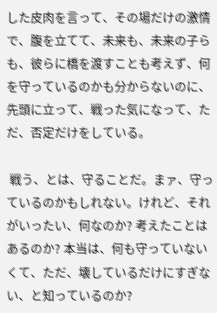した皮肉を言って、その場だけの激情で、腹を立てて、未来も、未来の子らも、彼らに橋を渡すことも考えず、何を守っているのかも分からないのに、先頭に立って、戦った気になって、ただ、否定だけをしている。

 戦う、とは、守ることだ。まァ、守っているのかもしれない。けれど、それがいったい、何なのか? 考えたことはあるのか? 本当は、何も守っていないくて、ただ、壊しているだけにすぎない、と知っているのか?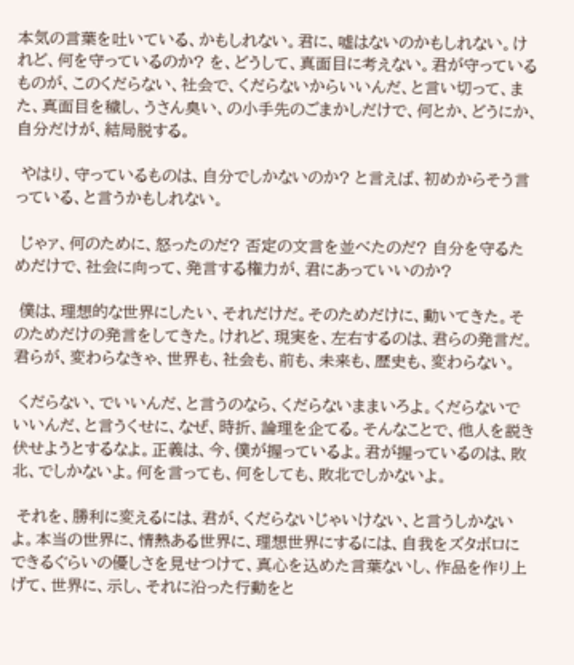本気の言葉を吐いている、かもしれない。君に、嘘はないのかもしれない。けれど、何を守っているのか? を、どうして、真面目に考えない。君が守っているものが、このくだらない、社会で、くだらないからいいんだ、と言い切って、また、真面目を穢し、うさん臭い、の小手先のごまかしだけで、何とか、どうにか、自分だけが、結局脱する。

 やはり、守っているものは、自分でしかないのか? と言えば、初めからそう言っている、と言うかもしれない。

 じゃァ、何のために、怒ったのだ? 否定の文言を並べたのだ? 自分を守るためだけで、社会に向って、発言する権力が、君にあっていいのか?

 僕は、理想的な世界にしたい、それだけだ。そのためだけに、動いてきた。そのためだけの発言をしてきた。けれど、現実を、左右するのは、君らの発言だ。君らが、変わらなきゃ、世界も、社会も、前も、未来も、歴史も、変わらない。

 くだらない、でいいんだ、と言うのなら、くだらないままいろよ。くだらないでいいんだ、と言うくせに、なぜ、時折、論理を企てる。そんなことで、他人を説き伏せようとするなよ。正義は、今、僕が握っているよ。君が握っているのは、敗北、でしかないよ。何を言っても、何をしても、敗北でしかないよ。

 それを、勝利に変えるには、君が、くだらないじゃいけない、と言うしかないよ。本当の世界に、情熱ある世界に、理想世界にするには、自我をズタボロにできるぐらいの優しさを見せつけて、真心を込めた言葉ないし、作品を作り上げて、世界に、示し、それに沿った行動をと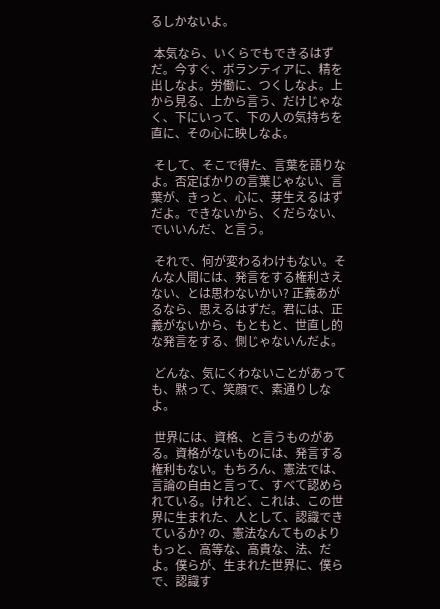るしかないよ。

 本気なら、いくらでもできるはずだ。今すぐ、ボランティアに、精を出しなよ。労働に、つくしなよ。上から見る、上から言う、だけじゃなく、下にいって、下の人の気持ちを直に、その心に映しなよ。

 そして、そこで得た、言葉を語りなよ。否定ばかりの言葉じゃない、言葉が、きっと、心に、芽生えるはずだよ。できないから、くだらない、でいいんだ、と言う。

 それで、何が変わるわけもない。そんな人間には、発言をする権利さえない、とは思わないかい? 正義あがるなら、思えるはずだ。君には、正義がないから、もともと、世直し的な発言をする、側じゃないんだよ。

 どんな、気にくわないことがあっても、黙って、笑顔で、素通りしなよ。

 世界には、資格、と言うものがある。資格がないものには、発言する権利もない。もちろん、憲法では、言論の自由と言って、すべて認められている。けれど、これは、この世界に生まれた、人として、認識できているか? の、憲法なんてものよりもっと、高等な、高貴な、法、だよ。僕らが、生まれた世界に、僕らで、認識す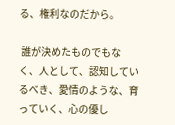る、権利なのだから。

 誰が決めたものでもなく、人として、認知しているべき、愛情のような、育っていく、心の優し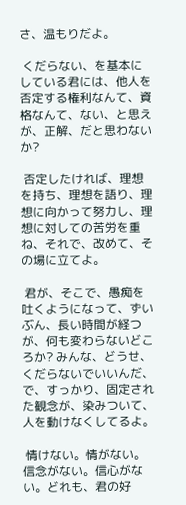さ、温もりだよ。

 くだらない、を基本にしている君には、他人を否定する権利なんて、資格なんて、ない、と思えが、正解、だと思わないか?

 否定したければ、理想を持ち、理想を語り、理想に向かって努力し、理想に対しての苦労を重ね、それで、改めて、その場に立てよ。

 君が、そこで、愚痴を吐くようになって、ずいぶん、長い時間が経つが、何も変わらないどころか? みんな、どうせ、くだらないでいいんだ、で、すっかり、固定された観念が、染みついて、人を動けなくしてるよ。

 情けない。情がない。信念がない。信心がない。どれも、君の好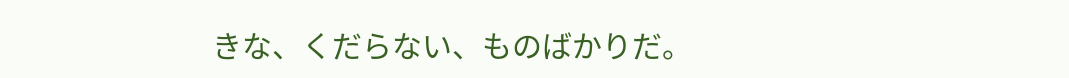きな、くだらない、ものばかりだ。